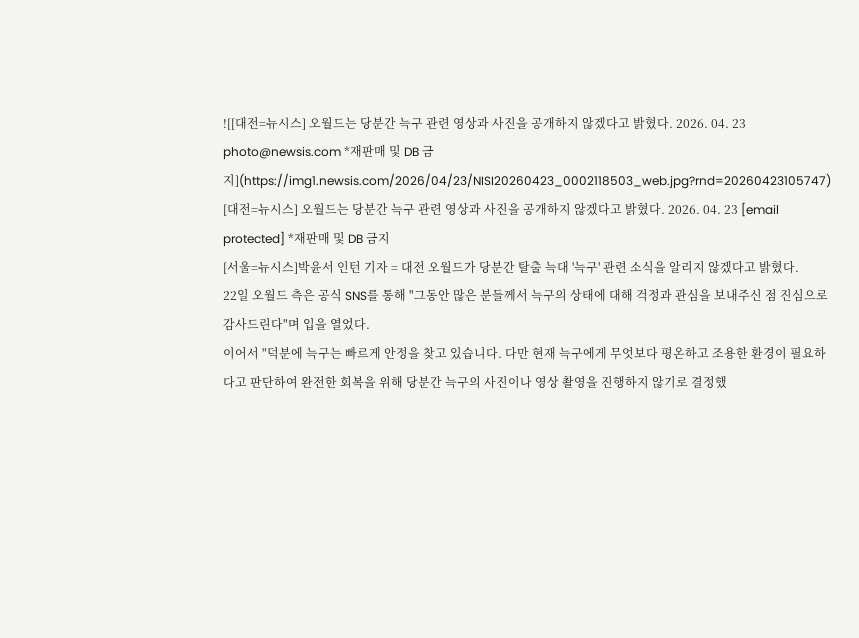![[대전=뉴시스] 오월드는 당분간 늑구 관련 영상과 사진을 공개하지 않겠다고 밝혔다. 2026. 04. 23 photo@newsis.com *재판매 및 DB 금지](https://img1.newsis.com/2026/04/23/NISI20260423_0002118503_web.jpg?rnd=20260423105747)
[대전=뉴시스] 오월드는 당분간 늑구 관련 영상과 사진을 공개하지 않겠다고 밝혔다. 2026. 04. 23 [email protected] *재판매 및 DB 금지
[서울=뉴시스]박윤서 인턴 기자 = 대전 오월드가 당분간 탈출 늑대 '늑구' 관련 소식을 알리지 않겠다고 밝혔다.
22일 오월드 측은 공식 SNS를 통해 "그동안 많은 분들께서 늑구의 상태에 대해 걱정과 관심을 보내주신 점 진심으로 감사드린다"며 입을 열었다.
이어서 "덕분에 늑구는 빠르게 안정을 찾고 있습니다. 다만 현재 늑구에게 무엇보다 평온하고 조용한 환경이 필요하다고 판단하여 완전한 회복을 위해 당분간 늑구의 사진이나 영상 촬영을 진행하지 않기로 결정했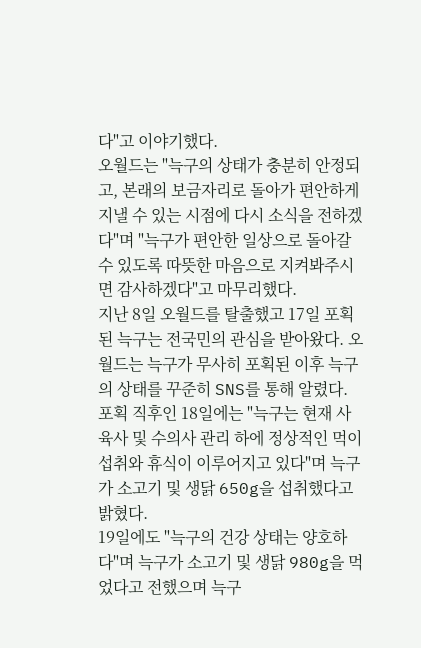다"고 이야기했다.
오월드는 "늑구의 상태가 충분히 안정되고, 본래의 보금자리로 돌아가 편안하게 지낼 수 있는 시점에 다시 소식을 전하겠다"며 "늑구가 편안한 일상으로 돌아갈 수 있도록 따뜻한 마음으로 지켜봐주시면 감사하겠다"고 마무리했다.
지난 8일 오월드를 탈출했고 17일 포획된 늑구는 전국민의 관심을 받아왔다. 오월드는 늑구가 무사히 포획된 이후 늑구의 상태를 꾸준히 SNS를 통해 알렸다. 포획 직후인 18일에는 "늑구는 현재 사육사 및 수의사 관리 하에 정상적인 먹이 섭취와 휴식이 이루어지고 있다"며 늑구가 소고기 및 생닭 650g을 섭취했다고 밝혔다.
19일에도 "늑구의 건강 상태는 양호하다"며 늑구가 소고기 및 생닭 980g을 먹었다고 전했으며 늑구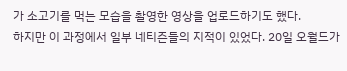가 소고기를 먹는 모습을 촬영한 영상을 업로드하기도 했다.
하지만 이 과정에서 일부 네티즌들의 지적이 있었다. 20일 오월드가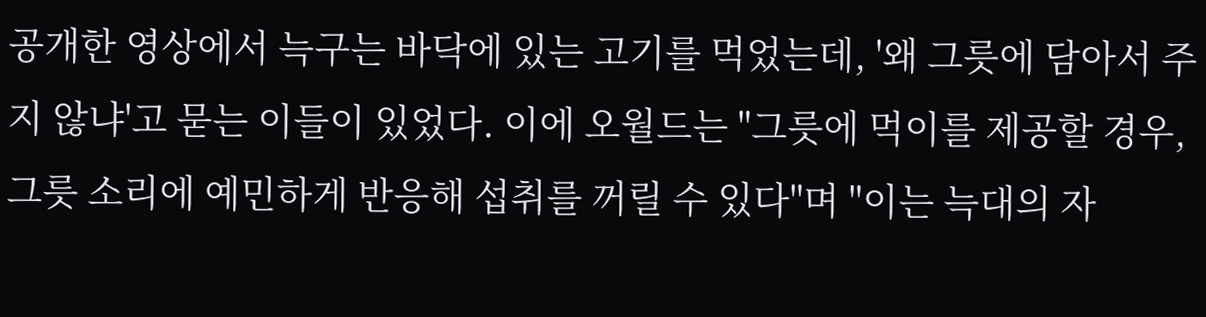공개한 영상에서 늑구는 바닥에 있는 고기를 먹었는데, '왜 그릇에 담아서 주지 않냐'고 묻는 이들이 있었다. 이에 오월드는 "그릇에 먹이를 제공할 경우, 그릇 소리에 예민하게 반응해 섭취를 꺼릴 수 있다"며 "이는 늑대의 자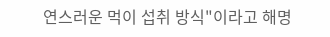연스러운 먹이 섭취 방식"이라고 해명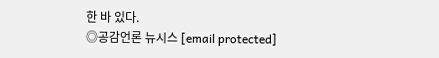한 바 있다.
◎공감언론 뉴시스 [email protected]